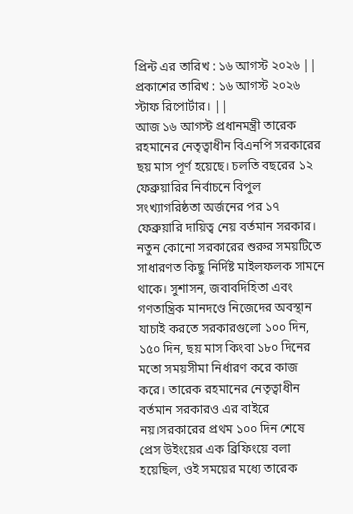প্রিন্ট এর তারিখ : ১৬ আগস্ট ২০২৬ ||
প্রকাশের তারিখ : ১৬ আগস্ট ২০২৬
স্টাফ রিপোর্টার। ||
আজ ১৬ আগস্ট প্রধানমন্ত্রী তারেক রহমানের নেতৃত্বাধীন বিএনপি সরকারের ছয় মাস পূর্ণ হয়েছে। চলতি বছরের ১২ ফেব্রুয়ারির নির্বাচনে বিপুল সংখ্যাগরিষ্ঠতা অর্জনের পর ১৭ ফেব্রুয়ারি দায়িত্ব নেয় বর্তমান সরকার। নতুন কোনো সরকারের শুরুর সময়টিতে সাধারণত কিছু নির্দিষ্ট মাইলফলক সামনে থাকে। সুশাসন, জবাবদিহিতা এবং গণতান্ত্রিক মানদণ্ডে নিজেদের অবস্থান যাচাই করতে সরকারগুলো ১০০ দিন, ১৫০ দিন, ছয় মাস কিংবা ১৮০ দিনের মতো সময়সীমা নির্ধারণ করে কাজ করে। তারেক রহমানের নেতৃত্বাধীন বর্তমান সরকারও এর বাইরে নয়।সরকারের প্রথম ১০০ দিন শেষে প্রেস উইংয়ের এক ব্রিফিংয়ে বলা হয়েছিল, ওই সময়ের মধ্যে তারেক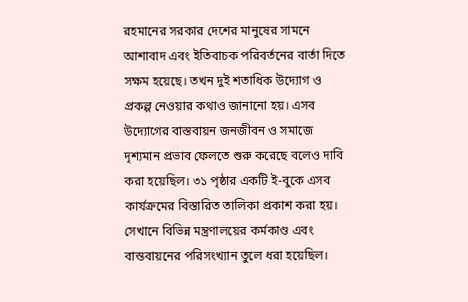রহমানের সরকার দেশের মানুষের সামনে আশাবাদ এবং ইতিবাচক পরিবর্তনের বার্তা দিতে সক্ষম হয়েছে। তখন দুই শতাধিক উদ্যোগ ও প্রকল্প নেওয়ার কথাও জানানো হয়। এসব উদ্যোগের বাস্তবায়ন জনজীবন ও সমাজে দৃশ্যমান প্রভাব ফেলতে শুরু করেছে বলেও দাবি করা হয়েছিল। ৩১ পৃষ্ঠার একটি ই-বুকে এসব কার্যক্রমের বিস্তারিত তালিকা প্রকাশ করা হয়। সেখানে বিভিন্ন মন্ত্রণালয়ের কর্মকাণ্ড এবং বাস্তবায়নের পরিসংখ্যান তুলে ধরা হয়েছিল।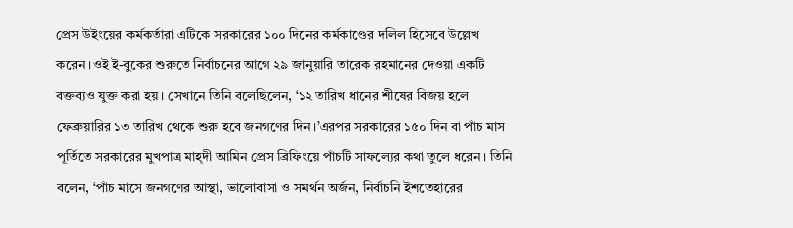প্রেস উইংয়ের কর্মকর্তারা এটিকে সরকারের ১০০ দিনের কর্মকাণ্ডের দলিল হিসেবে উল্লেখ করেন।ওই ই-বুকের শুরুতে নির্বাচনের আগে ২৯ জানুয়ারি তারেক রহমানের দেওয়া একটি বক্তব্যও যুক্ত করা হয়। সেখানে তিনি বলেছিলেন, ‘১২ তারিখ ধানের শীষের বিজয় হলে ফেব্রুয়ারির ১৩ তারিখ থেকে শুরু হবে জনগণের দিন।’এরপর সরকারের ১৫০ দিন বা পাঁচ মাস পূর্তিতে সরকারের মুখপাত্র মাহ্দী আমিন প্রেস ব্রিফিংয়ে পাঁচটি সাফল্যের কথা তুলে ধরেন। তিনি বলেন, ‘পাঁচ মাসে জনগণের আস্থা, ভালোবাসা ও সমর্থন অর্জন, নির্বাচনি ইশতেহারের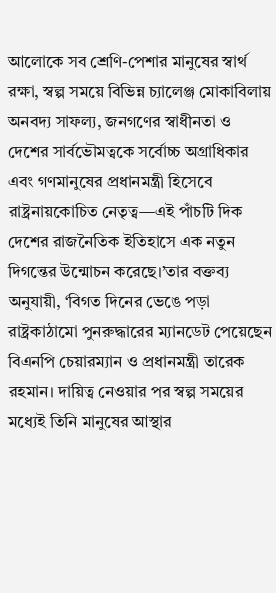আলোকে সব শ্রেণি-পেশার মানুষের স্বার্থ রক্ষা, স্বল্প সময়ে বিভিন্ন চ্যালেঞ্জ মোকাবিলায় অনবদ্য সাফল্য, জনগণের স্বাধীনতা ও দেশের সার্বভৌমত্বকে সর্বোচ্চ অগ্রাধিকার এবং গণমানুষের প্রধানমন্ত্রী হিসেবে রাষ্ট্রনায়কোচিত নেতৃত্ব—এই পাঁচটি দিক দেশের রাজনৈতিক ইতিহাসে এক নতুন দিগন্তের উন্মোচন করেছে।’তার বক্তব্য অনুযায়ী, ‘বিগত দিনের ভেঙে পড়া রাষ্ট্রকাঠামো পুনরুদ্ধারের ম্যানডেট পেয়েছেন বিএনপি চেয়ারম্যান ও প্রধানমন্ত্রী তারেক রহমান। দায়িত্ব নেওয়ার পর স্বল্প সময়ের মধ্যেই তিনি মানুষের আস্থার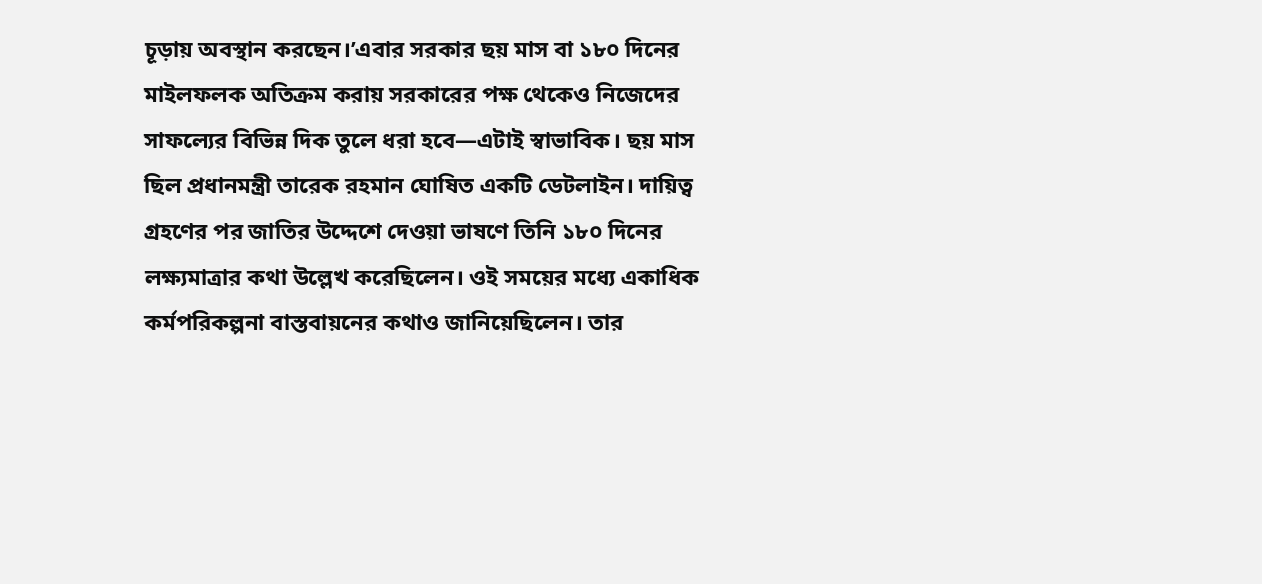চূড়ায় অবস্থান করছেন।’এবার সরকার ছয় মাস বা ১৮০ দিনের মাইলফলক অতিক্রম করায় সরকারের পক্ষ থেকেও নিজেদের সাফল্যের বিভিন্ন দিক তুলে ধরা হবে—এটাই স্বাভাবিক। ছয় মাস ছিল প্রধানমন্ত্রী তারেক রহমান ঘোষিত একটি ডেটলাইন। দায়িত্ব গ্রহণের পর জাতির উদ্দেশে দেওয়া ভাষণে তিনি ১৮০ দিনের লক্ষ্যমাত্রার কথা উল্লেখ করেছিলেন। ওই সময়ের মধ্যে একাধিক কর্মপরিকল্পনা বাস্তবায়নের কথাও জানিয়েছিলেন। তার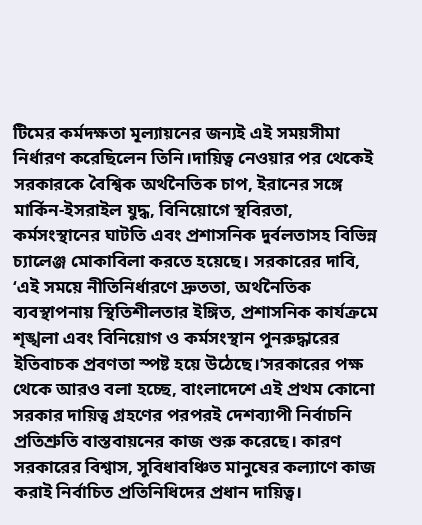টিমের কর্মদক্ষতা মূল্যায়নের জন্যই এই সময়সীমা নির্ধারণ করেছিলেন তিনি।দায়িত্ব নেওয়ার পর থেকেই সরকারকে বৈশ্বিক অর্থনৈতিক চাপ, ইরানের সঙ্গে মার্কিন-ইসরাইল যুদ্ধ, বিনিয়োগে স্থবিরতা, কর্মসংস্থানের ঘাটতি এবং প্রশাসনিক দুর্বলতাসহ বিভিন্ন চ্যালেঞ্জ মোকাবিলা করতে হয়েছে। সরকারের দাবি, ‘এই সময়ে নীতিনির্ধারণে দ্রুততা, অর্থনৈতিক ব্যবস্থাপনায় স্থিতিশীলতার ইঙ্গিত, প্রশাসনিক কার্যক্রমে শৃঙ্খলা এবং বিনিয়োগ ও কর্মসংস্থান পুনরুদ্ধারের ইতিবাচক প্রবণতা স্পষ্ট হয়ে উঠেছে।’সরকারের পক্ষ থেকে আরও বলা হচ্ছে, বাংলাদেশে এই প্রথম কোনো সরকার দায়িত্ব গ্রহণের পরপরই দেশব্যাপী নির্বাচনি প্রতিশ্রুতি বাস্তবায়নের কাজ শুরু করেছে। কারণ সরকারের বিশ্বাস, সুবিধাবঞ্চিত মানুষের কল্যাণে কাজ করাই নির্বাচিত প্রতিনিধিদের প্রধান দায়িত্ব।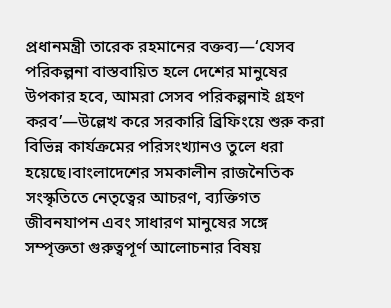প্রধানমন্ত্রী তারেক রহমানের বক্তব্য—‘যেসব পরিকল্পনা বাস্তবায়িত হলে দেশের মানুষের উপকার হবে, আমরা সেসব পরিকল্পনাই গ্রহণ করব’—উল্লেখ করে সরকারি ব্রিফিংয়ে শুরু করা বিভিন্ন কার্যক্রমের পরিসংখ্যানও তুলে ধরা হয়েছে।বাংলাদেশের সমকালীন রাজনৈতিক সংস্কৃতিতে নেতৃত্বের আচরণ, ব্যক্তিগত জীবনযাপন এবং সাধারণ মানুষের সঙ্গে সম্পৃক্ততা গুরুত্বপূর্ণ আলোচনার বিষয়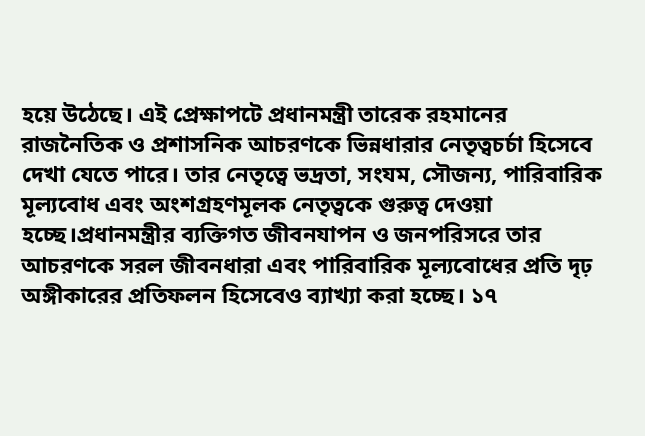হয়ে উঠেছে। এই প্রেক্ষাপটে প্রধানমন্ত্রী তারেক রহমানের রাজনৈতিক ও প্রশাসনিক আচরণকে ভিন্নধারার নেতৃত্বচর্চা হিসেবে দেখা যেতে পারে। তার নেতৃত্বে ভদ্রতা, সংযম, সৌজন্য, পারিবারিক মূল্যবোধ এবং অংশগ্রহণমূলক নেতৃত্বকে গুরুত্ব দেওয়া হচ্ছে।প্রধানমন্ত্রীর ব্যক্তিগত জীবনযাপন ও জনপরিসরে তার আচরণকে সরল জীবনধারা এবং পারিবারিক মূল্যবোধের প্রতি দৃঢ় অঙ্গীকারের প্রতিফলন হিসেবেও ব্যাখ্যা করা হচ্ছে। ১৭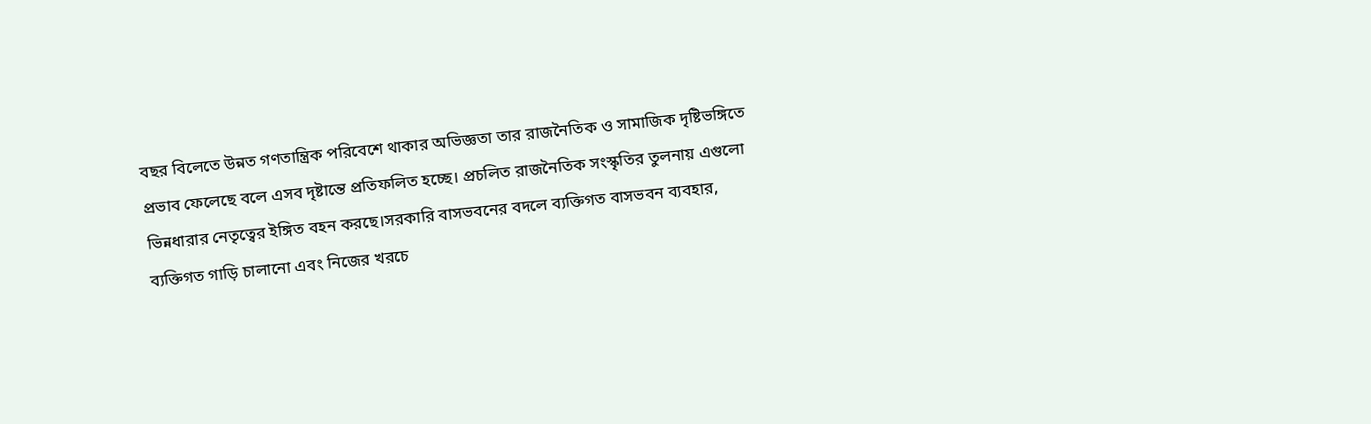বছর বিলেতে উন্নত গণতান্ত্রিক পরিবেশে থাকার অভিজ্ঞতা তার রাজনৈতিক ও সামাজিক দৃষ্টিভঙ্গিতে প্রভাব ফেলেছে বলে এসব দৃষ্টান্তে প্রতিফলিত হচ্ছে। প্রচলিত রাজনৈতিক সংস্কৃতির তুলনায় এগুলো ভিন্নধারার নেতৃত্বের ইঙ্গিত বহন করছে।সরকারি বাসভবনের বদলে ব্যক্তিগত বাসভবন ব্যবহার, ব্যক্তিগত গাড়ি চালানো এবং নিজের খরচে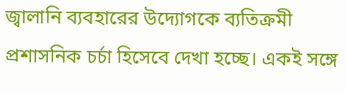জ্বালানি ব্যবহারের উদ্যোগকে ব্যতিক্রমী প্রশাসনিক চর্চা হিসেবে দেখা হচ্ছে। একই সঙ্গে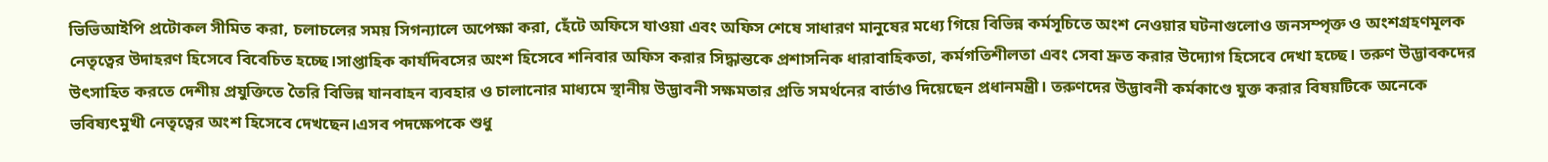ভিভিআইপি প্রটোকল সীমিত করা, চলাচলের সময় সিগন্যালে অপেক্ষা করা, হেঁটে অফিসে যাওয়া এবং অফিস শেষে সাধারণ মানুষের মধ্যে গিয়ে বিভিন্ন কর্মসূচিতে অংশ নেওয়ার ঘটনাগুলোও জনসম্পৃক্ত ও অংশগ্রহণমূলক নেতৃত্বের উদাহরণ হিসেবে বিবেচিত হচ্ছে।সাপ্তাহিক কার্যদিবসের অংশ হিসেবে শনিবার অফিস করার সিদ্ধান্তকে প্রশাসনিক ধারাবাহিকতা, কর্মগতিশীলতা এবং সেবা দ্রুত করার উদ্যোগ হিসেবে দেখা হচ্ছে। তরুণ উদ্ভাবকদের উৎসাহিত করতে দেশীয় প্রযুক্তিতে তৈরি বিভিন্ন যানবাহন ব্যবহার ও চালানোর মাধ্যমে স্থানীয় উদ্ভাবনী সক্ষমতার প্রতি সমর্থনের বার্তাও দিয়েছেন প্রধানমন্ত্রী। তরুণদের উদ্ভাবনী কর্মকাণ্ডে যুক্ত করার বিষয়টিকে অনেকে ভবিষ্যৎমুখী নেতৃত্বের অংশ হিসেবে দেখছেন।এসব পদক্ষেপকে শুধু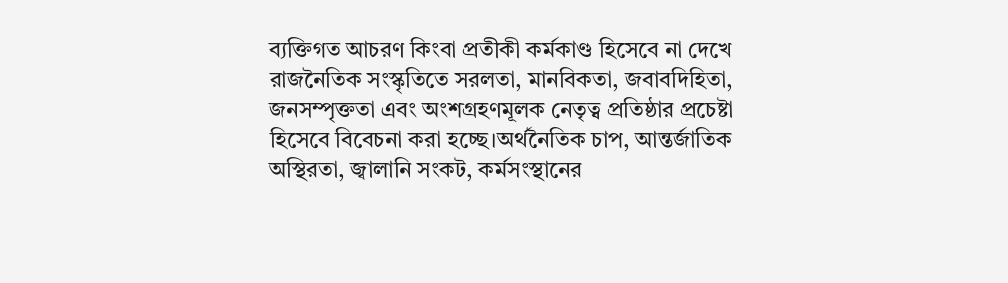ব্যক্তিগত আচরণ কিংবা প্রতীকী কর্মকাণ্ড হিসেবে না দেখে রাজনৈতিক সংস্কৃতিতে সরলতা, মানবিকতা, জবাবদিহিতা, জনসম্পৃক্ততা এবং অংশগ্রহণমূলক নেতৃত্ব প্রতিষ্ঠার প্রচেষ্টা হিসেবে বিবেচনা করা হচ্ছে।অর্থনৈতিক চাপ, আন্তর্জাতিক অস্থিরতা, জ্বালানি সংকট, কর্মসংস্থানের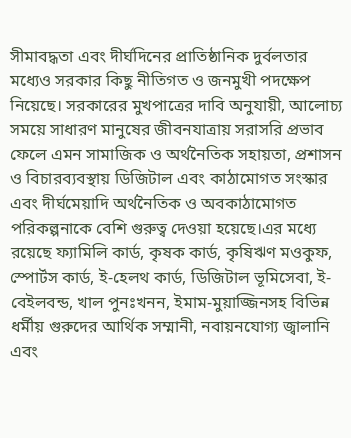সীমাবদ্ধতা এবং দীর্ঘদিনের প্রাতিষ্ঠানিক দুর্বলতার মধ্যেও সরকার কিছু নীতিগত ও জনমুখী পদক্ষেপ নিয়েছে। সরকারের মুখপাত্রের দাবি অনুযায়ী, আলোচ্য সময়ে সাধারণ মানুষের জীবনযাত্রায় সরাসরি প্রভাব ফেলে এমন সামাজিক ও অর্থনৈতিক সহায়তা, প্রশাসন ও বিচারব্যবস্থায় ডিজিটাল এবং কাঠামোগত সংস্কার এবং দীর্ঘমেয়াদি অর্থনৈতিক ও অবকাঠামোগত পরিকল্পনাকে বেশি গুরুত্ব দেওয়া হয়েছে।এর মধ্যে রয়েছে ফ্যামিলি কার্ড, কৃষক কার্ড, কৃষিঋণ মওকুফ, স্পোর্টস কার্ড, ই-হেলথ কার্ড, ডিজিটাল ভূমিসেবা, ই-বেইলবন্ড, খাল পুনঃখনন, ইমাম-মুয়াজ্জিনসহ বিভিন্ন ধর্মীয় গুরুদের আর্থিক সম্মানী, নবায়নযোগ্য জ্বালানি এবং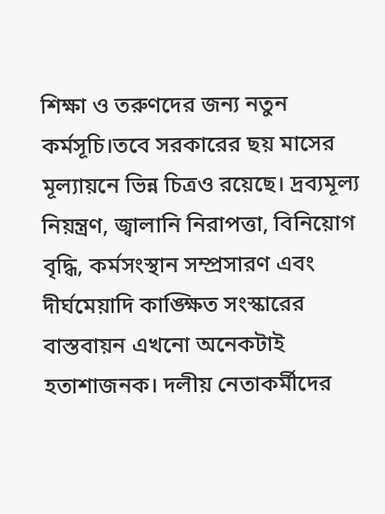শিক্ষা ও তরুণদের জন্য নতুন কর্মসূচি।তবে সরকারের ছয় মাসের মূল্যায়নে ভিন্ন চিত্রও রয়েছে। দ্রব্যমূল্য নিয়ন্ত্রণ, জ্বালানি নিরাপত্তা, বিনিয়োগ বৃদ্ধি, কর্মসংস্থান সম্প্রসারণ এবং দীর্ঘমেয়াদি কাঙ্ক্ষিত সংস্কারের বাস্তবায়ন এখনো অনেকটাই হতাশাজনক। দলীয় নেতাকর্মীদের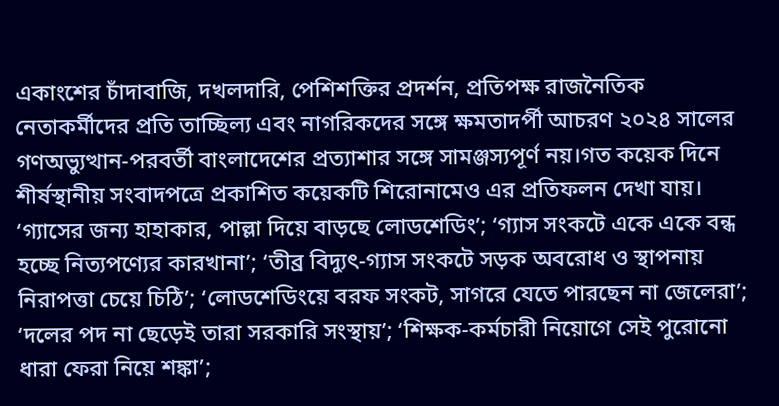একাংশের চাঁদাবাজি, দখলদারি, পেশিশক্তির প্রদর্শন, প্রতিপক্ষ রাজনৈতিক নেতাকর্মীদের প্রতি তাচ্ছিল্য এবং নাগরিকদের সঙ্গে ক্ষমতাদর্পী আচরণ ২০২৪ সালের গণঅভ্যুত্থান-পরবর্তী বাংলাদেশের প্রত্যাশার সঙ্গে সামঞ্জস্যপূর্ণ নয়।গত কয়েক দিনে শীর্ষস্থানীয় সংবাদপত্রে প্রকাশিত কয়েকটি শিরোনামেও এর প্রতিফলন দেখা যায়। ‘গ্যাসের জন্য হাহাকার, পাল্লা দিয়ে বাড়ছে লোডশেডিং’; ‘গ্যাস সংকটে একে একে বন্ধ হচ্ছে নিত্যপণ্যের কারখানা’; ‘তীব্র বিদ্যুৎ-গ্যাস সংকটে সড়ক অবরোধ ও স্থাপনায় নিরাপত্তা চেয়ে চিঠি’; ‘লোডশেডিংয়ে বরফ সংকট, সাগরে যেতে পারছেন না জেলেরা’; ‘দলের পদ না ছেড়েই তারা সরকারি সংস্থায়’; ‘শিক্ষক-কর্মচারী নিয়োগে সেই পুরোনো ধারা ফেরা নিয়ে শঙ্কা’;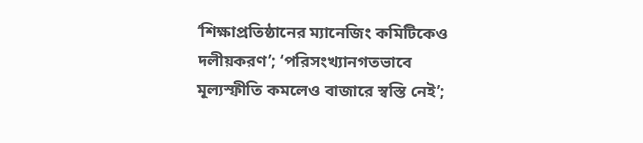‘শিক্ষাপ্রতিষ্ঠানের ম্যানেজিং কমিটিকেও দলীয়করণ’; ‘পরিসংখ্যানগতভাবে মূল্যস্ফীতি কমলেও বাজারে স্বস্তি নেই’;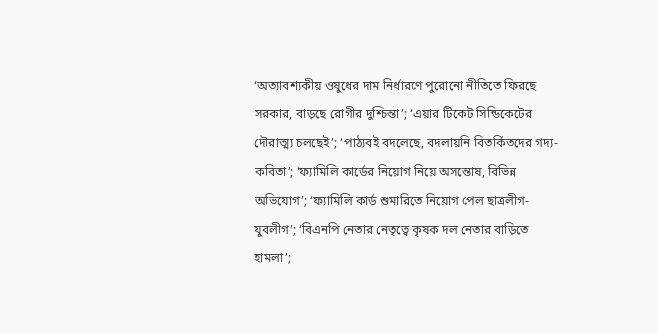‘অত্যাবশ্যকীয় ওষুধের দাম নির্ধারণে পুরোনো নীতিতে ফিরছে সরকার, বাড়ছে রোগীর দুশ্চিন্তা’; ‘এয়ার টিকেট সিন্ডিকেটের দৌরাত্ম্য চলছেই’; ‘পাঠ্যবই বদলেছে, বদলায়নি বিতর্কিতদের গদ্য-কবিতা’; ‘ফ্যামিলি কার্ডের নিয়োগ নিয়ে অসন্তোষ, বিভিন্ন অভিযোগ’; ‘ফ্যামিলি কার্ড শুমারিতে নিয়োগ পেল ছাত্রলীগ-যুবলীগ’; ‘বিএনপি নেতার নেতৃত্বে কৃষক দল নেতার বাড়িতে হামলা’;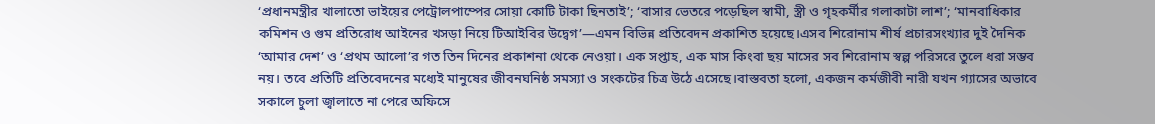‘প্রধানমন্ত্রীর খালাতো ভাইয়ের পেট্রোলপাম্পের সোয়া কোটি টাকা ছিনতাই’; ‘বাসার ভেতরে পড়েছিল স্বামী, স্ত্রী ও গৃহকর্মীর গলাকাটা লাশ’; ‘মানবাধিকার কমিশন ও গুম প্রতিরোধ আইনের খসড়া নিয়ে টিআইবির উদ্বেগ’—এমন বিভিন্ন প্রতিবেদন প্রকাশিত হয়েছে।এসব শিরোনাম শীর্ষ প্রচারসংখ্যার দুই দৈনিক ‘আমার দেশ’ ও ‘প্রথম আলো’র গত তিন দিনের প্রকাশনা থেকে নেওয়া। এক সপ্তাহ, এক মাস কিংবা ছয় মাসের সব শিরোনাম স্বল্প পরিসরে তুলে ধরা সম্ভব নয়। তবে প্রতিটি প্রতিবেদনের মধ্যেই মানুষের জীবনঘনিষ্ঠ সমস্যা ও সংকটের চিত্র উঠে এসেছে।বাস্তবতা হলো, একজন কর্মজীবী নারী যখন গ্যাসের অভাবে সকালে চুলা জ্বালাতে না পেরে অফিসে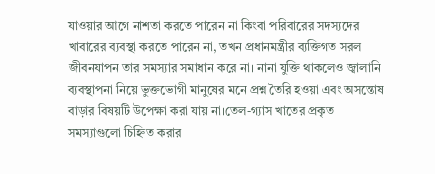যাওয়ার আগে নাশতা করতে পারেন না কিংবা পরিবারের সদস্যদের খাবারের ব্যবস্থা করতে পারেন না, তখন প্রধানমন্ত্রীর ব্যক্তিগত সরল জীবনযাপন তার সমস্যার সমাধান করে না। নানা যুক্তি থাকলেও জ্বালানি ব্যবস্থাপনা নিয়ে ভুক্তভোগী মানুষের মনে প্রশ্ন তৈরি হওয়া এবং অসন্তোষ বাড়ার বিষয়টি উপেক্ষা করা যায় না।তেল-গ্যাস খাতের প্রকৃত সমস্যাগুলো চিহ্নিত করার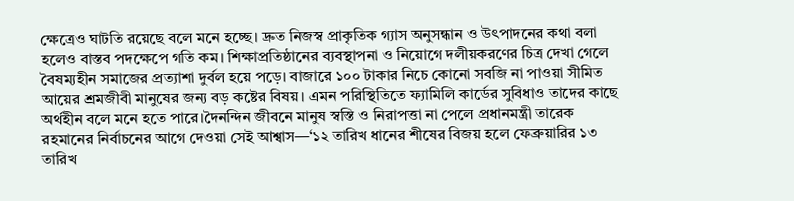ক্ষেত্রেও ঘাটতি রয়েছে বলে মনে হচ্ছে। দ্রুত নিজস্ব প্রাকৃতিক গ্যাস অনুসন্ধান ও উৎপাদনের কথা বলা হলেও বাস্তব পদক্ষেপে গতি কম। শিক্ষাপ্রতিষ্ঠানের ব্যবস্থাপনা ও নিয়োগে দলীয়করণের চিত্র দেখা গেলে বৈষম্যহীন সমাজের প্রত্যাশা দুর্বল হয়ে পড়ে। বাজারে ১০০ টাকার নিচে কোনো সবজি না পাওয়া সীমিত আয়ের শ্রমজীবী মানুষের জন্য বড় কষ্টের বিষয়। এমন পরিস্থিতিতে ফ্যামিলি কার্ডের সুবিধাও তাদের কাছে অর্থহীন বলে মনে হতে পারে।দৈনন্দিন জীবনে মানুষ স্বস্তি ও নিরাপত্তা না পেলে প্রধানমন্ত্রী তারেক রহমানের নির্বাচনের আগে দেওয়া সেই আশ্বাস—‘১২ তারিখ ধানের শীষের বিজয় হলে ফেব্রুয়ারির ১৩ তারিখ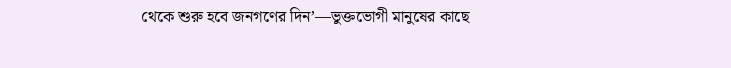থেকে শুরু হবে জনগণের দিন’—ভুক্তভোগী মানুষের কাছে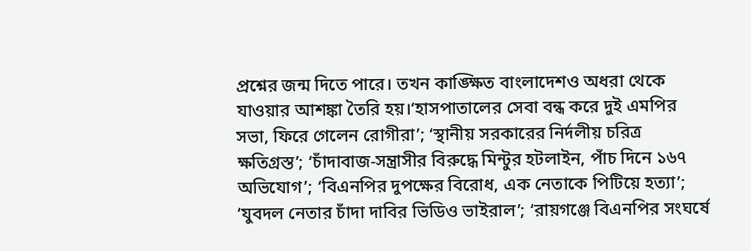প্রশ্নের জন্ম দিতে পারে। তখন কাঙ্ক্ষিত বাংলাদেশও অধরা থেকে যাওয়ার আশঙ্কা তৈরি হয়।‘হাসপাতালের সেবা বন্ধ করে দুই এমপির সভা, ফিরে গেলেন রোগীরা’; ‘স্থানীয় সরকারের নির্দলীয় চরিত্র ক্ষতিগ্রস্ত’; ‘চাঁদাবাজ-সন্ত্রাসীর বিরুদ্ধে মিন্টুর হটলাইন, পাঁচ দিনে ১৬৭ অভিযোগ’; ‘বিএনপির দুপক্ষের বিরোধ, এক নেতাকে পিটিয়ে হত্যা’; ‘যুবদল নেতার চাঁদা দাবির ভিডিও ভাইরাল’; ‘রায়গঞ্জে বিএনপির সংঘর্ষে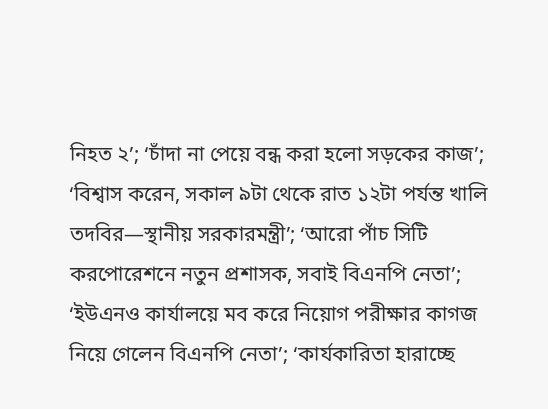নিহত ২’; ‘চাঁদা না পেয়ে বন্ধ করা হলো সড়কের কাজ’; ‘বিশ্বাস করেন, সকাল ৯টা থেকে রাত ১২টা পর্যন্ত খালি তদবির—স্থানীয় সরকারমন্ত্রী’; ‘আরো পাঁচ সিটি করপোরেশনে নতুন প্রশাসক, সবাই বিএনপি নেতা’; ‘ইউএনও কার্যালয়ে মব করে নিয়োগ পরীক্ষার কাগজ নিয়ে গেলেন বিএনপি নেতা’; ‘কার্যকারিতা হারাচ্ছে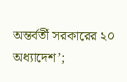অন্তর্বর্তী সরকারের ২০ অধ্যাদেশ’;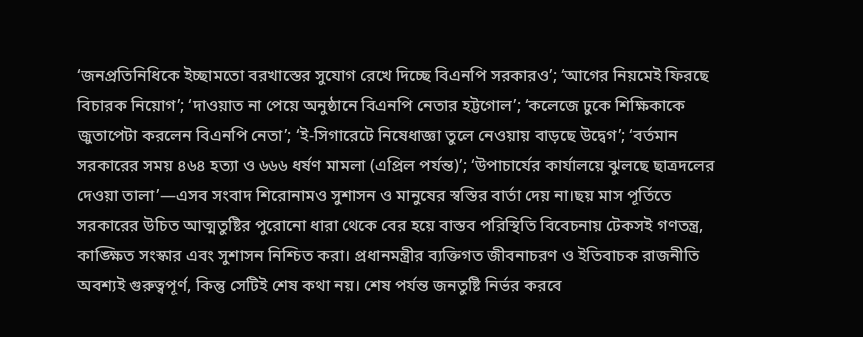‘জনপ্রতিনিধিকে ইচ্ছামতো বরখাস্তের সুযোগ রেখে দিচ্ছে বিএনপি সরকারও’; ‘আগের নিয়মেই ফিরছে বিচারক নিয়োগ’; ‘দাওয়াত না পেয়ে অনুষ্ঠানে বিএনপি নেতার হট্টগোল’; ‘কলেজে ঢুকে শিক্ষিকাকে জুতাপেটা করলেন বিএনপি নেতা’; ‘ই-সিগারেটে নিষেধাজ্ঞা তুলে নেওয়ায় বাড়ছে উদ্বেগ’; ‘বর্তমান সরকারের সময় ৪৬৪ হত্যা ও ৬৬৬ ধর্ষণ মামলা (এপ্রিল পর্যন্ত)’; ‘উপাচার্যের কার্যালয়ে ঝুলছে ছাত্রদলের দেওয়া তালা’—এসব সংবাদ শিরোনামও সুশাসন ও মানুষের স্বস্তির বার্তা দেয় না।ছয় মাস পূর্তিতে সরকারের উচিত আত্মতুষ্টির পুরোনো ধারা থেকে বের হয়ে বাস্তব পরিস্থিতি বিবেচনায় টেকসই গণতন্ত্র, কাঙ্ক্ষিত সংস্কার এবং সুশাসন নিশ্চিত করা। প্রধানমন্ত্রীর ব্যক্তিগত জীবনাচরণ ও ইতিবাচক রাজনীতি অবশ্যই গুরুত্বপূর্ণ, কিন্তু সেটিই শেষ কথা নয়। শেষ পর্যন্ত জনতুষ্টি নির্ভর করবে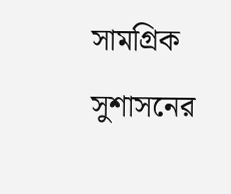সামগ্রিক সুশাসনের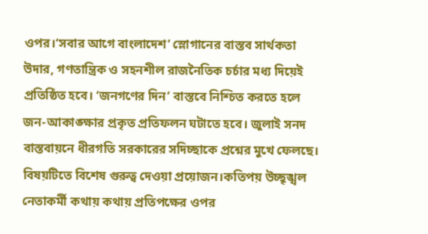ওপর।‘সবার আগে বাংলাদেশ’ স্লোগানের বাস্তব সার্থকতা উদার, গণতান্ত্রিক ও সহনশীল রাজনৈতিক চর্চার মধ্য দিয়েই প্রতিষ্ঠিত হবে। ‘জনগণের দিন’ বাস্তবে নিশ্চিত করতে হলে জন-আকাঙ্ক্ষার প্রকৃত প্রতিফলন ঘটাতে হবে। জুলাই সনদ বাস্তবায়নে ধীরগতি সরকারের সদিচ্ছাকে প্রশ্নের মুখে ফেলছে। বিষয়টিতে বিশেষ গুরুত্ব দেওয়া প্রয়োজন।কতিপয় উচ্ছৃঙ্খল নেতাকর্মী কথায় কথায় প্রতিপক্ষের ওপর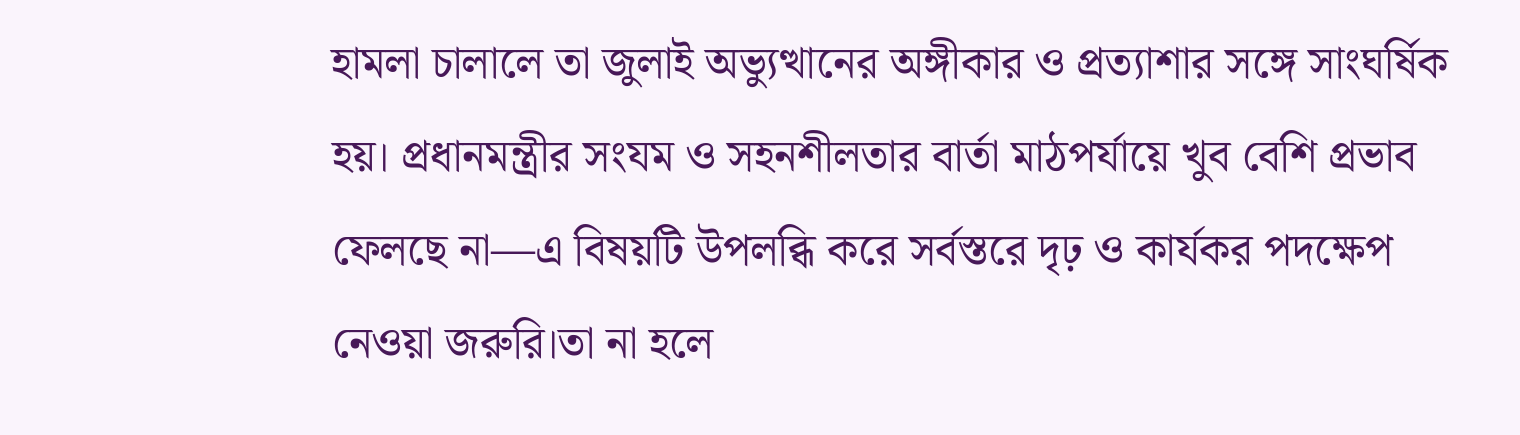হামলা চালালে তা জুলাই অভ্যুত্থানের অঙ্গীকার ও প্রত্যাশার সঙ্গে সাংঘর্ষিক হয়। প্রধানমন্ত্রীর সংযম ও সহনশীলতার বার্তা মাঠপর্যায়ে খুব বেশি প্রভাব ফেলছে না—এ বিষয়টি উপলব্ধি করে সর্বস্তরে দৃঢ় ও কার্যকর পদক্ষেপ নেওয়া জরুরি।তা না হলে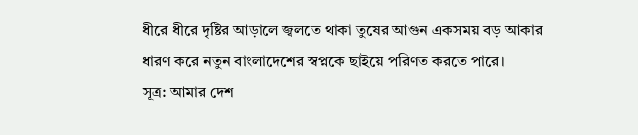ধীরে ধীরে দৃষ্টির আড়ালে জ্বলতে থাকা তুষের আগুন একসময় বড় আকার ধারণ করে নতুন বাংলাদেশের স্বপ্নকে ছাইয়ে পরিণত করতে পারে।
সূত্র: আমার দেশ